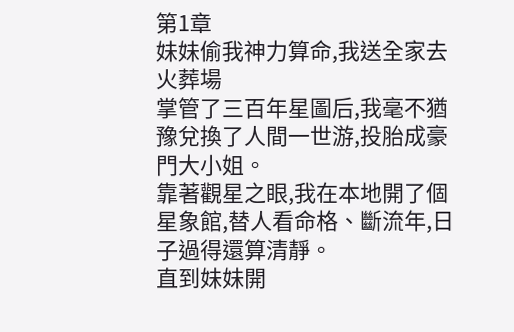第1章
妹妹偷我神力算命,我送全家去火葬場
掌管了三百年星圖后,我毫不猶豫兌換了人間一世游,投胎成豪門大小姐。
靠著觀星之眼,我在本地開了個星象館,替人看命格、斷流年,日子過得還算清靜。
直到妹妹開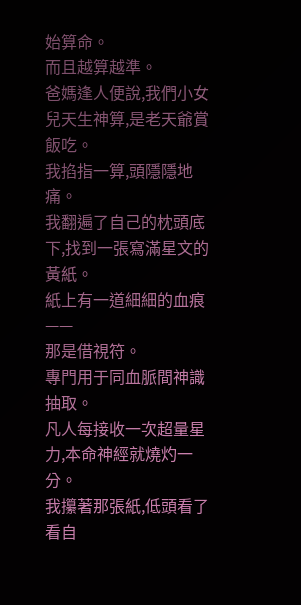始算命。
而且越算越準。
爸媽逢人便說,我們小女兒天生神算,是老天爺賞飯吃。
我掐指一算,頭隱隱地痛。
我翻遍了自己的枕頭底下,找到一張寫滿星文的黃紙。
紙上有一道細細的血痕——
那是借視符。
專門用于同血脈間神識抽取。
凡人每接收一次超量星力,本命神經就燒灼一分。
我攥著那張紙,低頭看了看自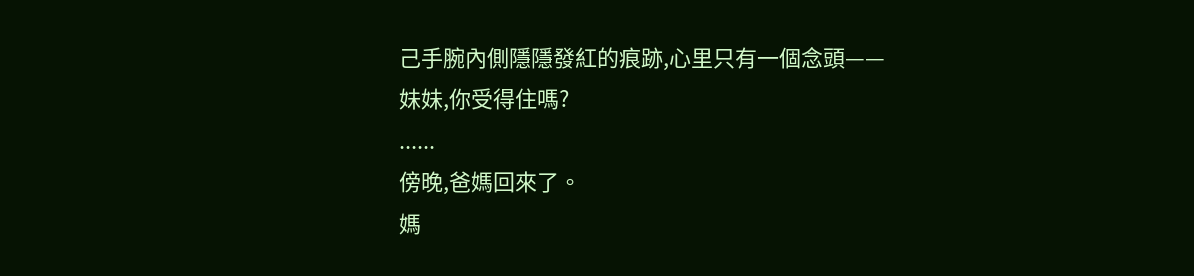己手腕內側隱隱發紅的痕跡,心里只有一個念頭——
妹妹,你受得住嗎?
......
傍晚,爸媽回來了。
媽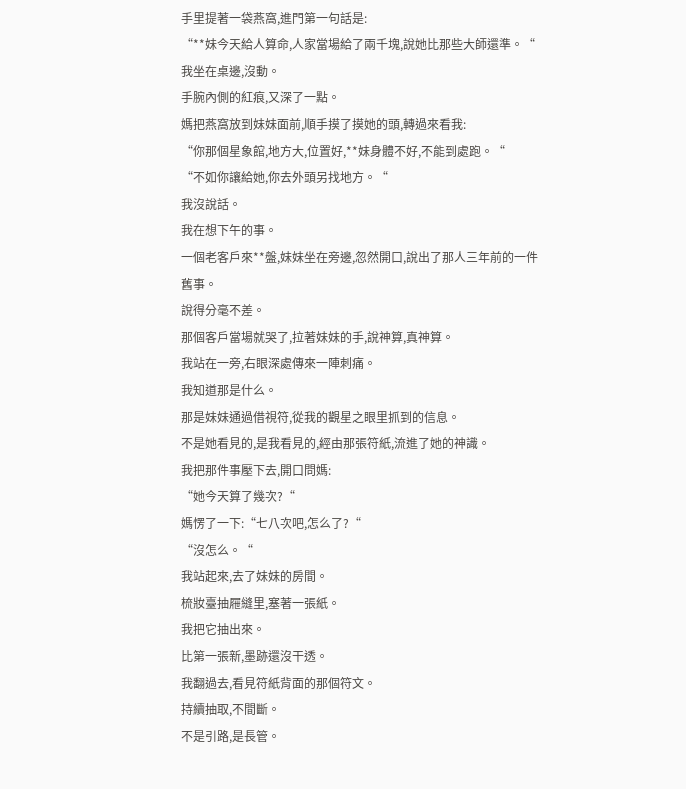手里提著一袋燕窩,進門第一句話是:
“**妹今天給人算命,人家當場給了兩千塊,說她比那些大師還準。“
我坐在桌邊,沒動。
手腕內側的紅痕,又深了一點。
媽把燕窩放到妹妹面前,順手摸了摸她的頭,轉過來看我:
“你那個星象館,地方大,位置好,**妹身體不好,不能到處跑。“
“不如你讓給她,你去外頭另找地方。“
我沒說話。
我在想下午的事。
一個老客戶來**盤,妹妹坐在旁邊,忽然開口,說出了那人三年前的一件舊事。
說得分毫不差。
那個客戶當場就哭了,拉著妹妹的手,說神算,真神算。
我站在一旁,右眼深處傳來一陣刺痛。
我知道那是什么。
那是妹妹通過借視符,從我的觀星之眼里抓到的信息。
不是她看見的,是我看見的,經由那張符紙,流進了她的神識。
我把那件事壓下去,開口問媽:
“她今天算了幾次?“
媽愣了一下:“七八次吧,怎么了?“
“沒怎么。“
我站起來,去了妹妹的房間。
梳妝臺抽屜縫里,塞著一張紙。
我把它抽出來。
比第一張新,墨跡還沒干透。
我翻過去,看見符紙背面的那個符文。
持續抽取,不間斷。
不是引路,是長管。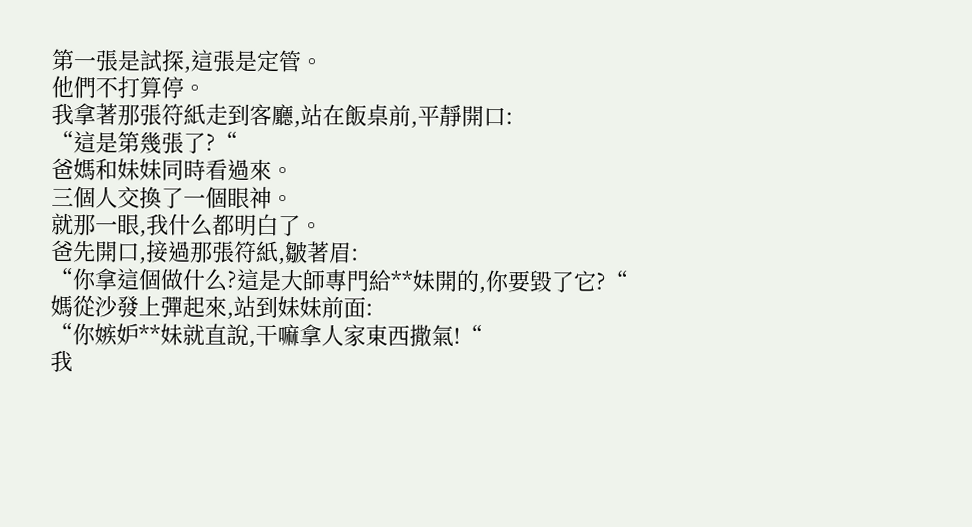第一張是試探,這張是定管。
他們不打算停。
我拿著那張符紙走到客廳,站在飯桌前,平靜開口:
“這是第幾張了?“
爸媽和妹妹同時看過來。
三個人交換了一個眼神。
就那一眼,我什么都明白了。
爸先開口,接過那張符紙,皺著眉:
“你拿這個做什么?這是大師專門給**妹開的,你要毀了它?“
媽從沙發上彈起來,站到妹妹前面:
“你嫉妒**妹就直說,干嘛拿人家東西撒氣!“
我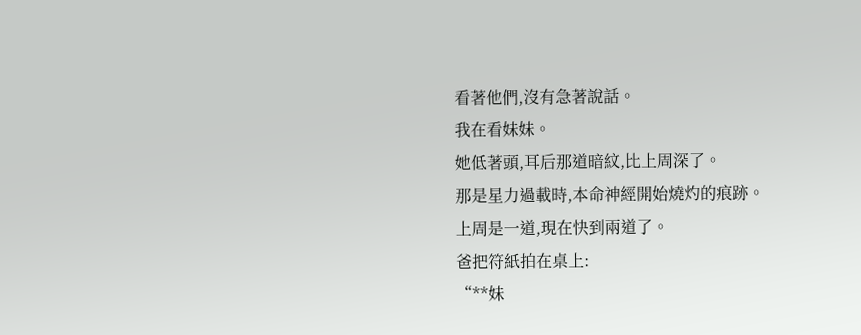看著他們,沒有急著說話。
我在看妹妹。
她低著頭,耳后那道暗紋,比上周深了。
那是星力過載時,本命神經開始燒灼的痕跡。
上周是一道,現在快到兩道了。
爸把符紙拍在桌上:
“**妹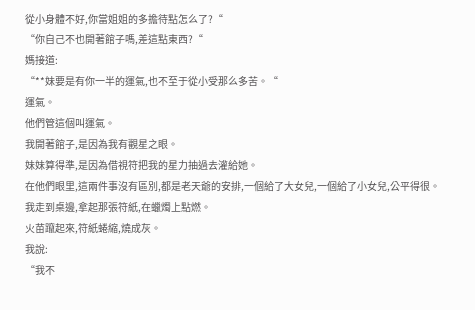從小身體不好,你當姐姐的多擔待點怎么了?“
“你自己不也開著館子嗎,差這點東西?“
媽接道:
“**妹要是有你一半的運氣,也不至于從小受那么多苦。“
運氣。
他們管這個叫運氣。
我開著館子,是因為我有觀星之眼。
妹妹算得準,是因為借視符把我的星力抽過去灌給她。
在他們眼里,這兩件事沒有區別,都是老天爺的安排,一個給了大女兒,一個給了小女兒,公平得很。
我走到桌邊,拿起那張符紙,在蠟燭上點燃。
火苗躥起來,符紙蜷縮,燒成灰。
我說:
“我不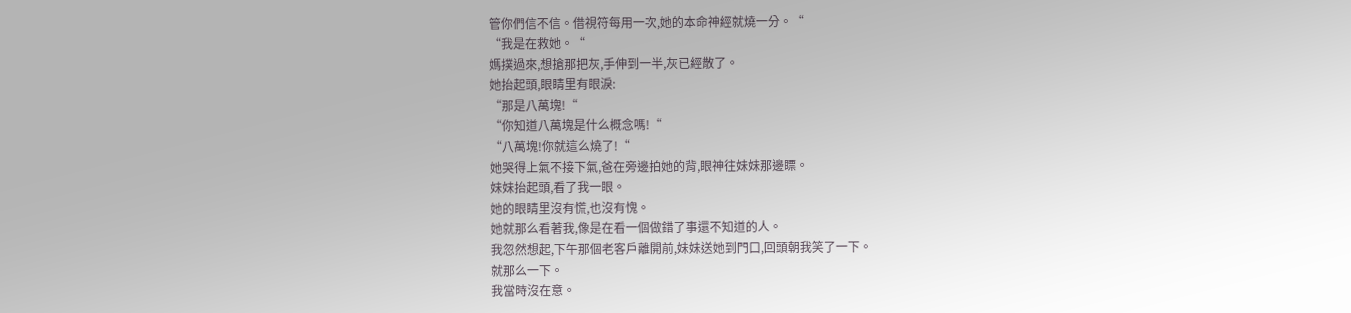管你們信不信。借視符每用一次,她的本命神經就燒一分。“
“我是在救她。“
媽撲過來,想搶那把灰,手伸到一半,灰已經散了。
她抬起頭,眼睛里有眼淚:
“那是八萬塊!“
“你知道八萬塊是什么概念嗎!“
“八萬塊!你就這么燒了!“
她哭得上氣不接下氣,爸在旁邊拍她的背,眼神往妹妹那邊瞟。
妹妹抬起頭,看了我一眼。
她的眼睛里沒有慌,也沒有愧。
她就那么看著我,像是在看一個做錯了事還不知道的人。
我忽然想起,下午那個老客戶離開前,妹妹送她到門口,回頭朝我笑了一下。
就那么一下。
我當時沒在意。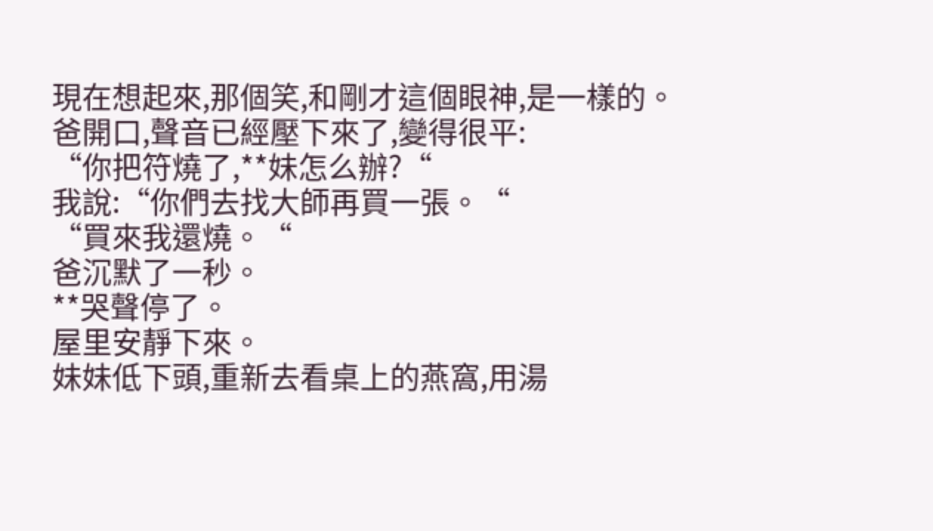現在想起來,那個笑,和剛才這個眼神,是一樣的。
爸開口,聲音已經壓下來了,變得很平:
“你把符燒了,**妹怎么辦?“
我說:“你們去找大師再買一張。“
“買來我還燒。“
爸沉默了一秒。
**哭聲停了。
屋里安靜下來。
妹妹低下頭,重新去看桌上的燕窩,用湯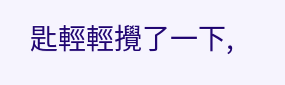匙輕輕攪了一下,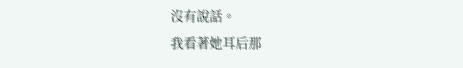沒有說話。
我看著她耳后那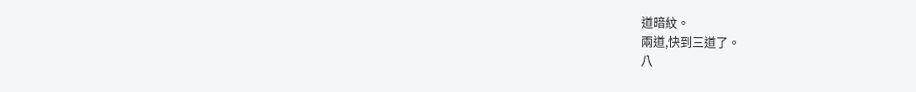道暗紋。
兩道,快到三道了。
八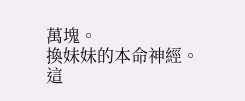萬塊。
換妹妹的本命神經。
這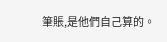筆賬,是他們自己算的。